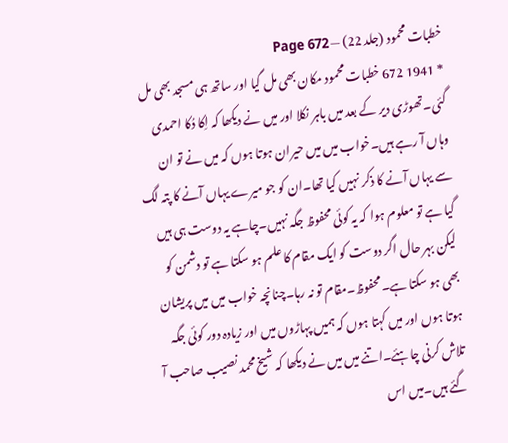خطبات محمود (جلد 22) — Page 672
* 1941 672 خطبات محمود مکان بھی مل گیا اور ساتھ ہی مسجد بھی مل گئی۔تھوڑی دیر کے بعد میں باہر نکلا اور میں نے دیکھا کہ اِکا دُکا احمدی وہاں آ رہے ہیں۔خواب میں میں حیران ہوتا ہوں کہ میں نے تو ان سے یہاں آنے کا ذکر نہیں کیا تھا۔ان کو جو میرے یہاں آنے کا پتہ لگ گیا ہے تو معلوم ہوا کہ یہ کوئی محفوظ جگہ نہیں۔چاہے یہ دوست ہی ہیں لیکن بہر حال اگر دوست کو ایک مقام کا علم ہو سکتا ہے تو دشمن کو بھی ہو سکتا ہے۔محفوظ۔مقام تو نہ رہا۔چنانچہ خواب میں میں پریشان ہوتا ہوں اور میں کہتا ہوں کہ ہمیں پہاڑوں میں اور زیادہ دور کوئی جگہ تلاش کرنی چاہئے۔اتنے میں میں نے دیکھا کہ شیخ محمد نصیب صاحب آ گئے ہیں۔میں اس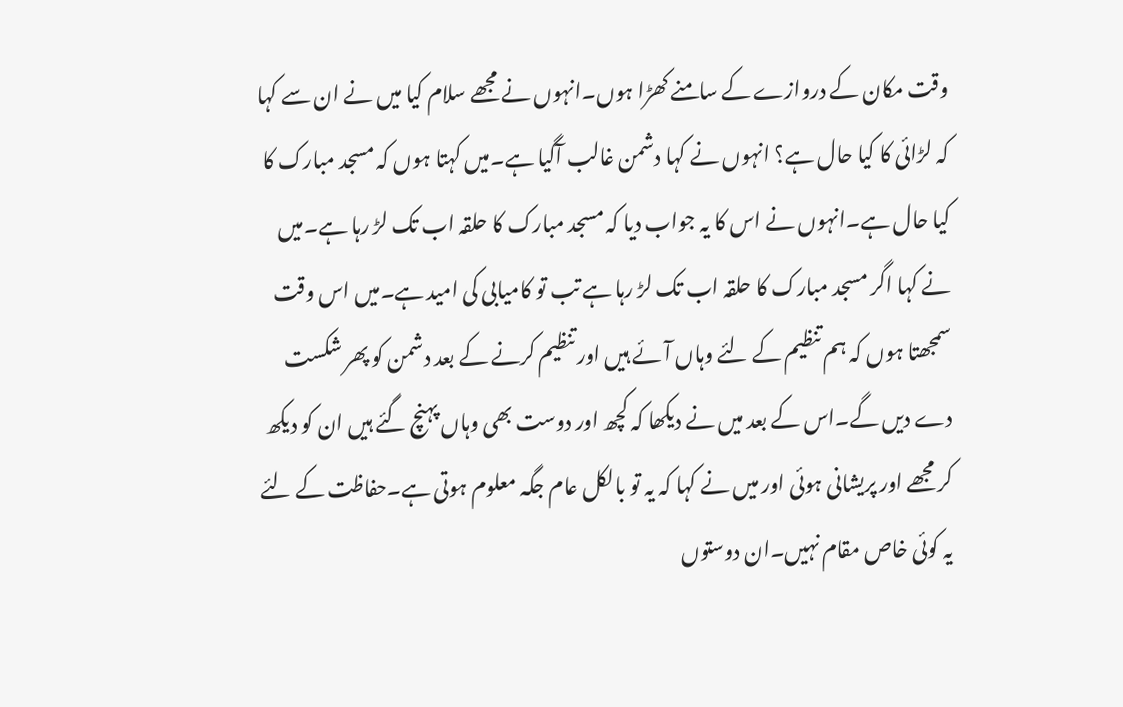وقت مکان کے دروازے کے سامنے کھڑا ہوں۔انہوں نے مجھے سلام کیا میں نے ان سے کہا کہ لڑائی کا کیا حال ہے؟ انہوں نے کہا دشمن غالب آگیا ہے۔میں کہتا ہوں کہ مسجد مبارک کا کیا حال ہے۔انہوں نے اس کا یہ جواب دیا کہ مسجد مبارک کا حلقہ اب تک لڑ رہا ہے۔میں نے کہا اگر مسجد مبارک کا حلقہ اب تک لڑ رہا ہے تب تو کامیابی کی امید ہے۔میں اس وقت سمجھتا ہوں کہ ہم تنظیم کے لئے وہاں آئے ہیں اور تنظیم کرنے کے بعد دشمن کو پھر شکست دے دیں گے۔اس کے بعد میں نے دیکھا کہ کچھ اور دوست بھی وہاں پہنچ گئے ہیں ان کو دیکھ کر مجھے اور پریشانی ہوئی اور میں نے کہا کہ یہ تو بالکل عام جگہ معلوم ہوتی ہے۔حفاظت کے لئے یہ کوئی خاص مقام نہیں۔ان دوستوں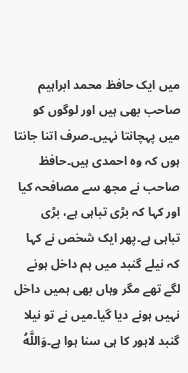میں ایک حافظ محمد ابراہیم صاحب بھی ہیں اور لوگوں کو میں پہچانتا نہیں۔صرف اتنا جانتا ہوں کہ وہ احمدی ہیں۔حافظ صاحب نے مجھ سے مصافحہ کیا اور کہا کہ بڑی تباہی ہے، بڑی تباہی ہے۔پھر ایک شخص نے کہا کہ نیلے گنبد میں ہم داخل ہونے لگے تھے مگر وہاں بھی ہمیں داخل نہیں ہونے دیا گیا۔میں نے تو نیلا گنبد لاہور کا ہی سنا ہوا ہے۔وَاللَّهُ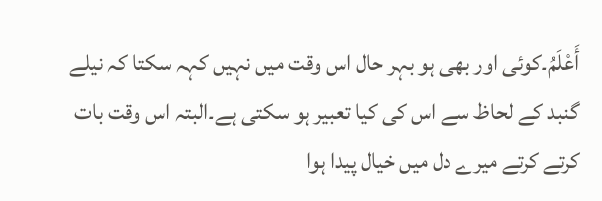أَعْلَمُ۔کوئی اور بھی ہو بہر حال اس وقت میں نہیں کہہ سکتا کہ نیلے گنبد کے لحاظ سے اس کی کیا تعبیر ہو سکتی ہے۔البتہ اس وقت بات کرتے کرتے میرے دل میں خیال پیدا ہوا